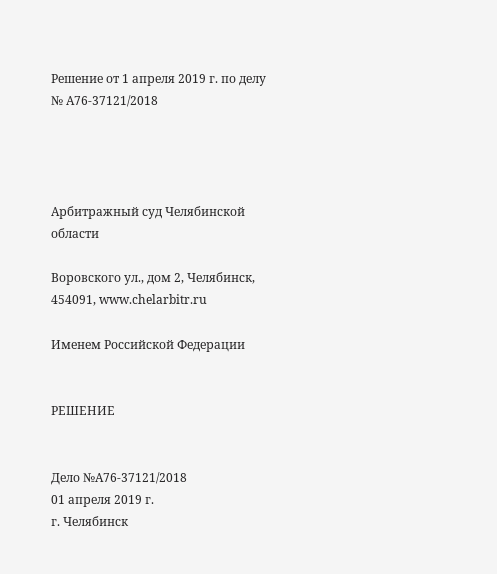Решение от 1 апреля 2019 г. по делу № А76-37121/2018




Арбитражный суд Челябинской области

Воровского ул., дом 2, Челябинск, 454091, www.chelarbitr.ru

Именем Российской Федерации


РЕШЕНИЕ


Дело №А76-37121/2018
01 апреля 2019 г.
г. Челябинск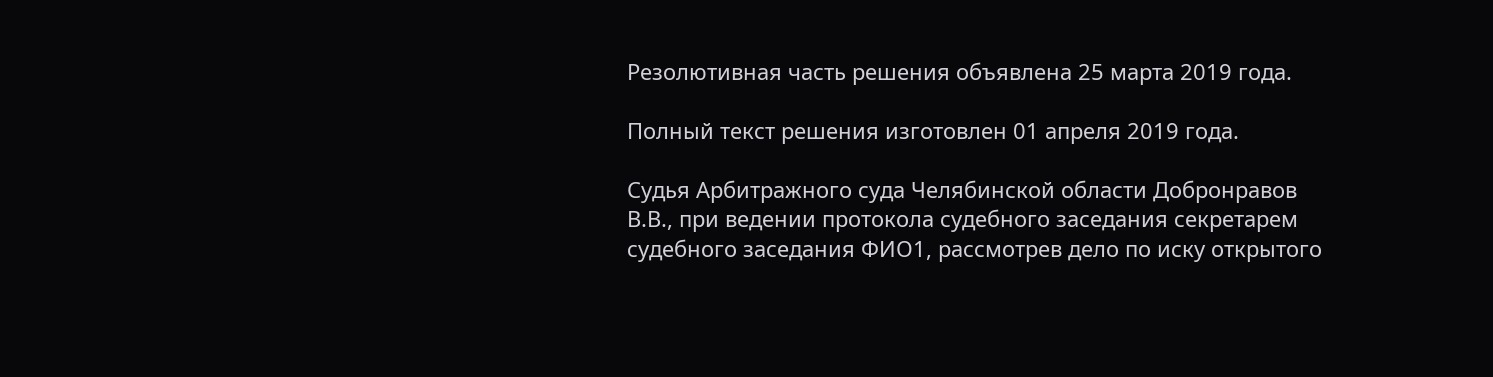Резолютивная часть решения объявлена 25 марта 2019 года.

Полный текст решения изготовлен 01 апреля 2019 года.

Судья Арбитражного суда Челябинской области Добронравов В.В., при ведении протокола судебного заседания секретарем судебного заседания ФИО1, рассмотрев дело по иску открытого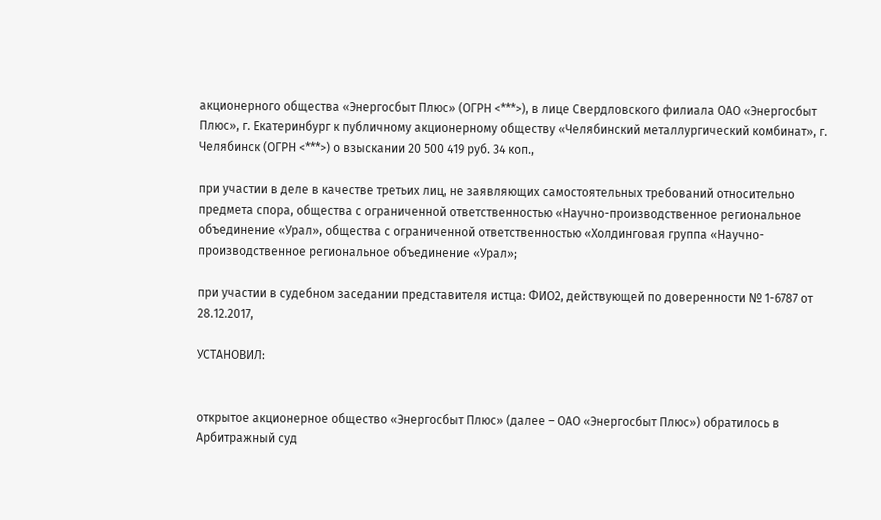акционерного общества «Энергосбыт Плюс» (ОГРН <***>), в лице Свердловского филиала ОАО «Энергосбыт Плюс», г. Екатеринбург к публичному акционерному обществу «Челябинский металлургический комбинат», г. Челябинск (ОГРН <***>) о взыскании 20 500 419 руб. 34 коп.,

при участии в деле в качестве третьих лиц, не заявляющих самостоятельных требований относительно предмета спора, общества с ограниченной ответственностью «Научно-производственное региональное объединение «Урал», общества с ограниченной ответственностью «Холдинговая группа «Научно-производственное региональное объединение «Урал»;

при участии в судебном заседании представителя истца: ФИО2, действующей по доверенности № 1-6787 от 28.12.2017,

УСТАНОВИЛ:


открытое акционерное общество «Энергосбыт Плюс» (далее – ОАО «Энергосбыт Плюс») обратилось в Арбитражный суд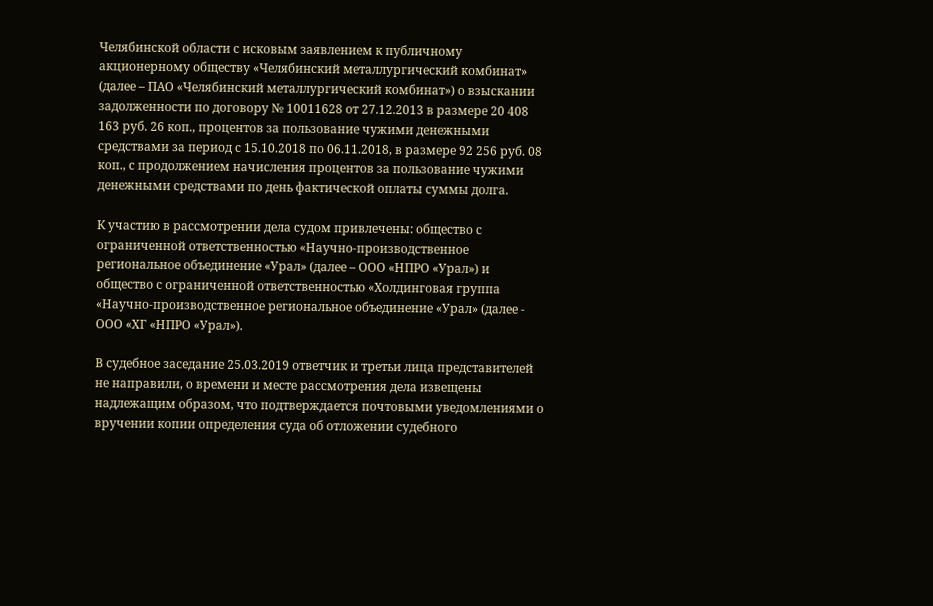Челябинской области с исковым заявлением к публичному акционерному обществу «Челябинский металлургический комбинат» (далее – ПАО «Челябинский металлургический комбинат») о взыскании задолженности по договору № 10011628 от 27.12.2013 в размере 20 408 163 руб. 26 коп., процентов за пользование чужими денежными средствами за период с 15.10.2018 по 06.11.2018, в размере 92 256 руб. 08 коп., с продолжением начисления процентов за пользование чужими денежными средствами по день фактической оплаты суммы долга.

К участию в рассмотрении дела судом привлечены: общество с ограниченной ответственностью «Научно-производственное региональное объединение «Урал» (далее – ООО «НПРО «Урал») и общество с ограниченной ответственностью «Холдинговая группа «Научно-производственное региональное объединение «Урал» (далее - ООО «ХГ «НПРО «Урал»).

В судебное заседание 25.03.2019 ответчик и третьи лица представителей не направили, о времени и месте рассмотрения дела извещены надлежащим образом, что подтверждается почтовыми уведомлениями о вручении копии определения суда об отложении судебного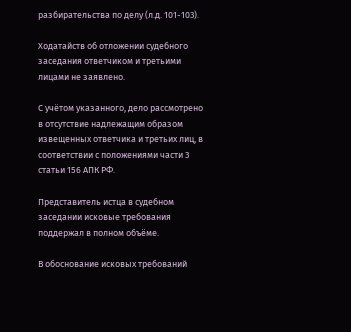разбирательства по делу (л.д. 101-103).

Ходатайств об отложении судебного заседания ответчиком и третьими лицами не заявлено.

С учётом указанного, дело рассмотрено в отсутствие надлежащим образом извещенных ответчика и третьих лиц, в соответствии с положениями части 3 статьи 156 АПК РФ.

Представитель истца в судебном заседании исковые требования поддержал в полном объёме.

В обоснование исковых требований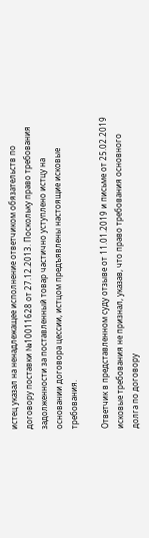истец указал на ненадлежащее исполнение ответчиком обязательств по договору поставки №10011628 от 27.12.2013. Поскольку право требования задолженности за поставленный товар частично уступлено истцу на основании договора цессии, истцом предъявлены настоящие исковые требования.

Ответчик в представленном суду отзыве от 11.01.2019 и письме от 25.02.2019 исковые требования не признал, указав, что право требования основного долга по договору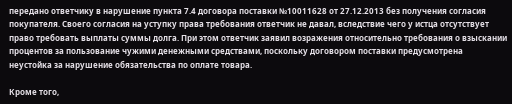передано ответчику в нарушение пункта 7.4 договора поставки №10011628 от 27.12.2013 без получения согласия покупателя. Своего согласия на уступку права требования ответчик не давал, вследствие чего у истца отсутствует право требовать выплаты суммы долга. При этом ответчик заявил возражения относительно требования о взыскании процентов за пользование чужими денежными средствами, поскольку договором поставки предусмотрена неустойка за нарушение обязательства по оплате товара.

Кроме того,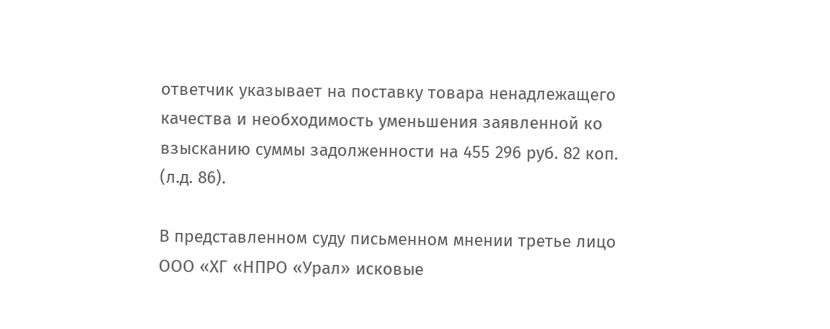ответчик указывает на поставку товара ненадлежащего качества и необходимость уменьшения заявленной ко взысканию суммы задолженности на 455 296 руб. 82 коп. (л.д. 86).

В представленном суду письменном мнении третье лицо ООО «ХГ «НПРО «Урал» исковые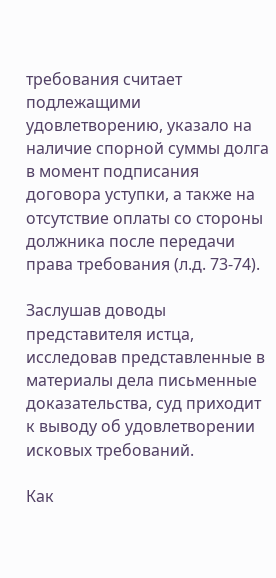требования считает подлежащими удовлетворению, указало на наличие спорной суммы долга в момент подписания договора уступки, а также на отсутствие оплаты со стороны должника после передачи права требования (л.д. 73-74).

Заслушав доводы представителя истца, исследовав представленные в материалы дела письменные доказательства, суд приходит к выводу об удовлетворении исковых требований.

Как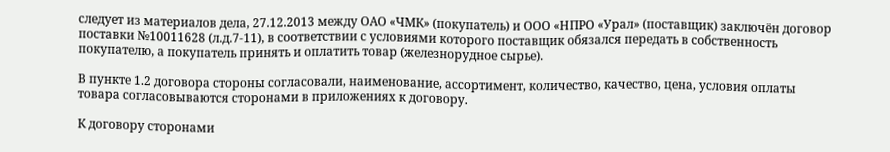следует из материалов дела, 27.12.2013 между ОАО «ЧМК» (покупатель) и ООО «НПРО «Урал» (поставщик) заключён договор поставки №10011628 (л.д.7-11), в соответствии с условиями которого поставщик обязался передать в собственность покупателю, а покупатель принять и оплатить товар (железнорудное сырье).

В пункте 1.2 договора стороны согласовали, наименование, ассортимент, количество, качество, цена, условия оплаты товара согласовываются сторонами в приложениях к договору.

К договору сторонами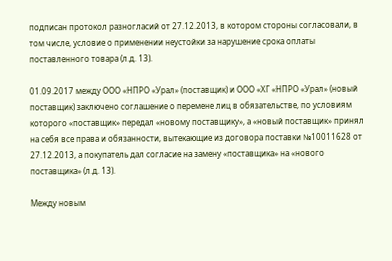подписан протокол разногласий от 27.12.2013, в котором стороны согласовали, в том числе, условие о применении неустойки за нарушение срока оплаты поставленного товара (л.д. 13).

01.09.2017 между ООО «НПРО «Урал» (поставщик) и ООО «ХГ «НПРО «Урал» (новый поставщик) заключено соглашение о перемене лиц в обязательстве, по условиям которого «поставщик» передал «новому поставщику», а «новый поставщик» принял на себя все права и обязанности, вытекающие из договора поставки №10011628 от 27.12.2013, а покупатель дал согласие на замену «поставщика» на «нового поставщика» (л.д. 13).

Между новым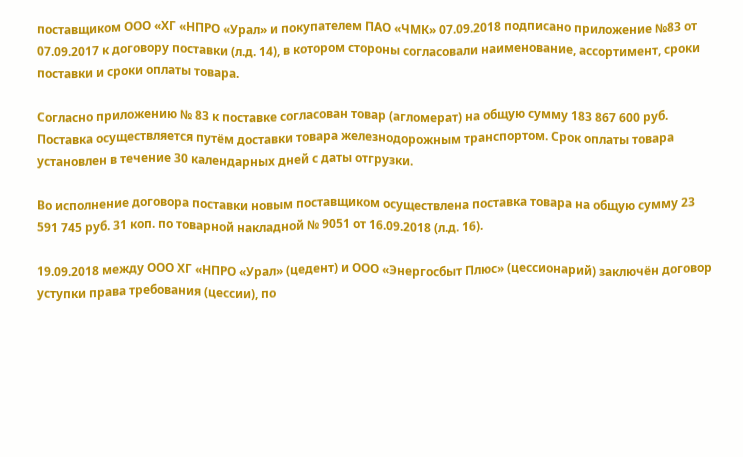поставщиком ООО «ХГ «НПРО «Урал» и покупателем ПАО «ЧМК» 07.09.2018 подписано приложение №83 от 07.09.2017 к договору поставки (л.д. 14), в котором стороны согласовали наименование, ассортимент, сроки поставки и сроки оплаты товара.

Согласно приложению № 83 к поставке согласован товар (агломерат) на общую сумму 183 867 600 руб. Поставка осуществляется путём доставки товара железнодорожным транспортом. Срок оплаты товара установлен в течение 30 календарных дней с даты отгрузки.

Во исполнение договора поставки новым поставщиком осуществлена поставка товара на общую сумму 23 591 745 руб. 31 коп. по товарной накладной № 9051 от 16.09.2018 (л.д. 16).

19.09.2018 между ООО ХГ «НПРО «Урал» (цедент) и ООО «Энергосбыт Плюс» (цессионарий) заключён договор уступки права требования (цессии), по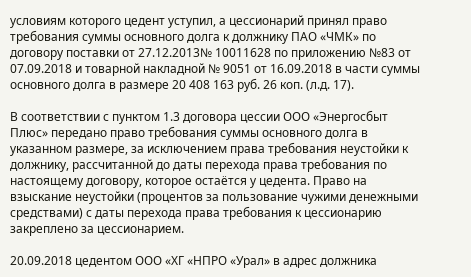условиям которого цедент уступил, а цессионарий принял право требования суммы основного долга к должнику ПАО «ЧМК» по договору поставки от 27.12.2013№ 10011628 по приложению №83 от 07.09.2018 и товарной накладной № 9051 от 16.09.2018 в части суммы основного долга в размере 20 408 163 руб. 26 коп. (л.д. 17).

В соответствии с пунктом 1.3 договора цессии ООО «Энергосбыт Плюс» передано право требования суммы основного долга в указанном размере, за исключением права требования неустойки к должнику, рассчитанной до даты перехода права требования по настоящему договору, которое остаётся у цедента. Право на взыскание неустойки (процентов за пользование чужими денежными средствами) с даты перехода права требования к цессионарию закреплено за цессионарием.

20.09.2018 цедентом ООО «ХГ «НПРО «Урал» в адрес должника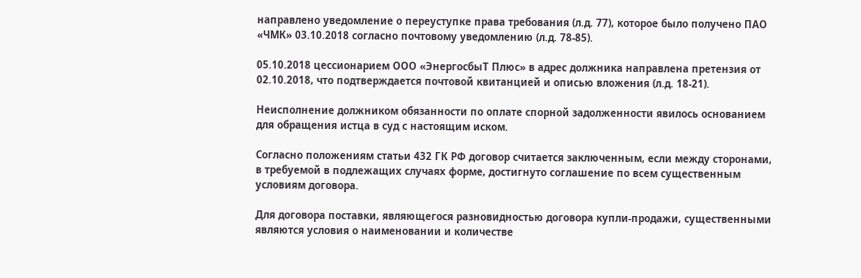направлено уведомление о переуступке права требования (л.д. 77), которое было получено ПАО «ЧМК» 03.10.2018 согласно почтовому уведомлению (л.д. 78-85).

05.10.2018 цессионарием ООО «ЭнергосбыТ Плюс» в адрес должника направлена претензия от 02.10.2018, что подтверждается почтовой квитанцией и описью вложения (л.д. 18-21).

Неисполнение должником обязанности по оплате спорной задолженности явилось основанием для обращения истца в суд с настоящим иском.

Согласно положениям статьи 432 ГК РФ договор считается заключенным, если между сторонами, в требуемой в подлежащих случаях форме, достигнуто соглашение по всем существенным условиям договора.

Для договора поставки, являющегося разновидностью договора купли-продажи, существенными являются условия о наименовании и количестве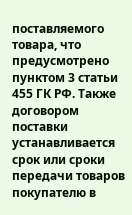поставляемого товара, что предусмотрено пунктом 3 статьи 455 ГК РФ. Также договором поставки устанавливается срок или сроки передачи товаров покупателю в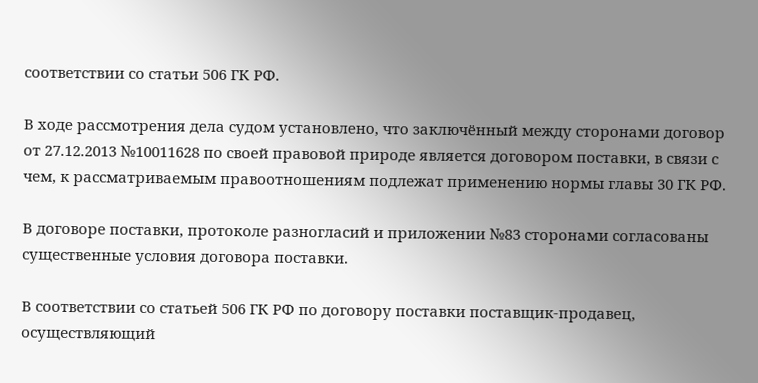соответствии со статьи 506 ГК РФ.

В ходе рассмотрения дела судом установлено, что заключённый между сторонами договор от 27.12.2013 №10011628 по своей правовой природе является договором поставки, в связи с чем, к рассматриваемым правоотношениям подлежат применению нормы главы 30 ГК РФ.

В договоре поставки, протоколе разногласий и приложении №83 сторонами согласованы существенные условия договора поставки.

В соответствии со статьей 506 ГК РФ по договору поставки поставщик-продавец, осуществляющий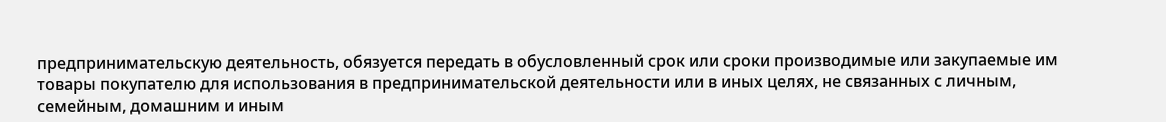предпринимательскую деятельность, обязуется передать в обусловленный срок или сроки производимые или закупаемые им товары покупателю для использования в предпринимательской деятельности или в иных целях, не связанных с личным, семейным, домашним и иным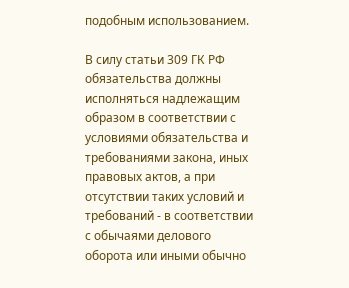подобным использованием.

В силу статьи 309 ГК РФ обязательства должны исполняться надлежащим образом в соответствии с условиями обязательства и требованиями закона, иных правовых актов, а при отсутствии таких условий и требований - в соответствии с обычаями делового оборота или иными обычно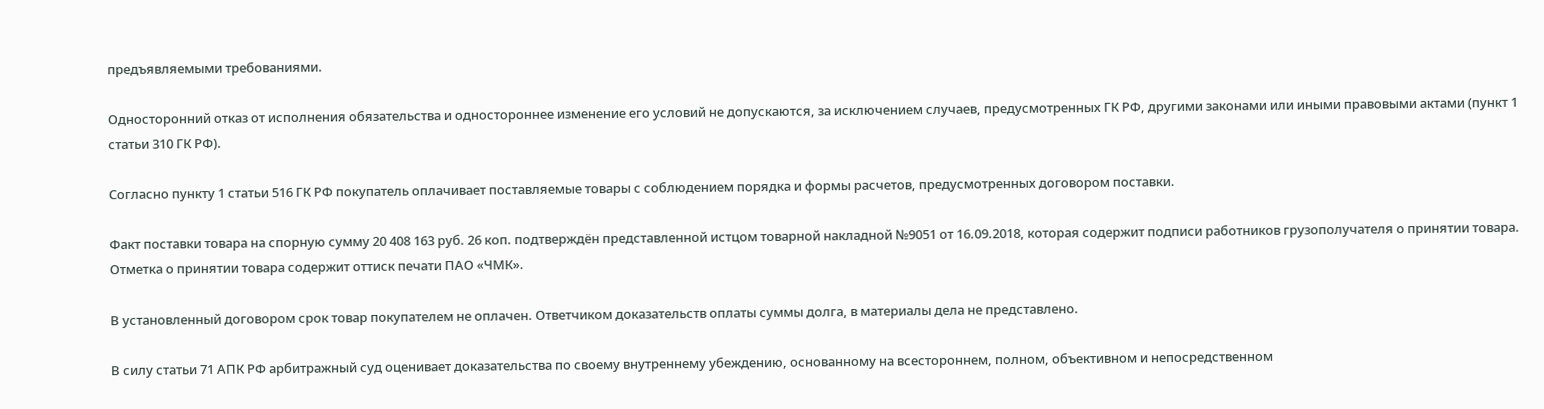предъявляемыми требованиями.

Односторонний отказ от исполнения обязательства и одностороннее изменение его условий не допускаются, за исключением случаев, предусмотренных ГК РФ, другими законами или иными правовыми актами (пункт 1 статьи 310 ГК РФ).

Согласно пункту 1 статьи 516 ГК РФ покупатель оплачивает поставляемые товары с соблюдением порядка и формы расчетов, предусмотренных договором поставки.

Факт поставки товара на спорную сумму 20 408 163 руб. 26 коп. подтверждён представленной истцом товарной накладной №9051 от 16.09.2018, которая содержит подписи работников грузополучателя о принятии товара. Отметка о принятии товара содержит оттиск печати ПАО «ЧМК».

В установленный договором срок товар покупателем не оплачен. Ответчиком доказательств оплаты суммы долга, в материалы дела не представлено.

В силу статьи 71 АПК РФ арбитражный суд оценивает доказательства по своему внутреннему убеждению, основанному на всестороннем, полном, объективном и непосредственном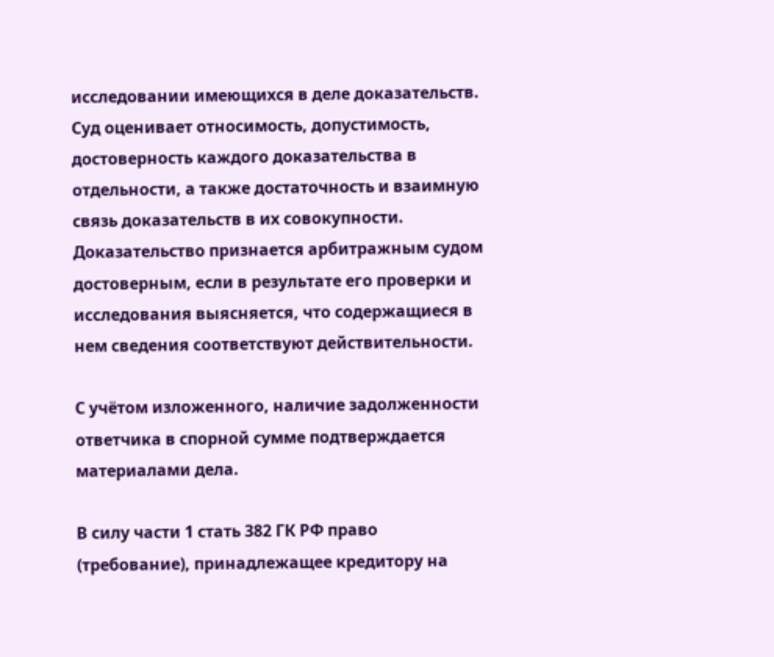исследовании имеющихся в деле доказательств. Суд оценивает относимость, допустимость, достоверность каждого доказательства в отдельности, а также достаточность и взаимную связь доказательств в их совокупности. Доказательство признается арбитражным судом достоверным, если в результате его проверки и исследования выясняется, что содержащиеся в нем сведения соответствуют действительности.

С учётом изложенного, наличие задолженности ответчика в спорной сумме подтверждается материалами дела.

В силу части 1 стать 382 ГК РФ право (требование), принадлежащее кредитору на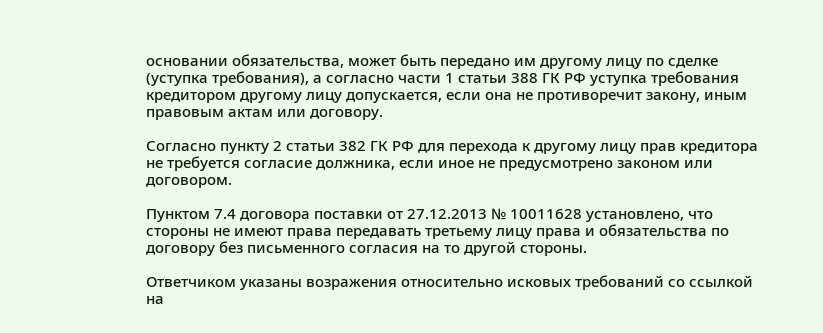основании обязательства, может быть передано им другому лицу по сделке (уступка требования), а согласно части 1 статьи 388 ГК РФ уступка требования кредитором другому лицу допускается, если она не противоречит закону, иным правовым актам или договору.

Согласно пункту 2 статьи 382 ГК РФ для перехода к другому лицу прав кредитора не требуется согласие должника, если иное не предусмотрено законом или договором.

Пунктом 7.4 договора поставки от 27.12.2013 № 10011628 установлено, что стороны не имеют права передавать третьему лицу права и обязательства по договору без письменного согласия на то другой стороны.

Ответчиком указаны возражения относительно исковых требований со ссылкой на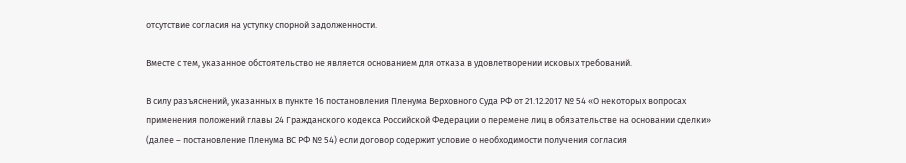отсутствие согласия на уступку спорной задолженности.

Вместе с тем, указанное обстоятельство не является основанием для отказа в удовлетворении исковых требований.

В силу разъяснений, указанных в пункте 16 постановления Пленума Верховного Суда РФ от 21.12.2017 № 54 «О некоторых вопросах применения положений главы 24 Гражданского кодекса Российской Федерации о перемене лиц в обязательстве на основании сделки» (далее – постановление Пленума ВС РФ № 54) если договор содержит условие о необходимости получения согласия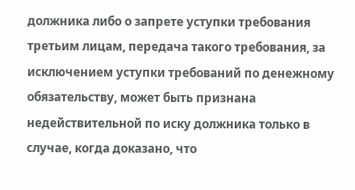должника либо о запрете уступки требования третьим лицам, передача такого требования, за исключением уступки требований по денежному обязательству, может быть признана недействительной по иску должника только в случае, когда доказано, что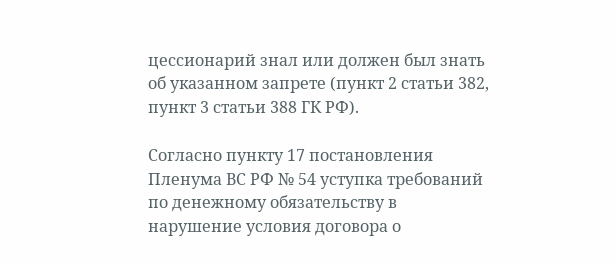цессионарий знал или должен был знать об указанном запрете (пункт 2 статьи 382, пункт 3 статьи 388 ГК РФ).

Согласно пункту 17 постановления Пленума ВС РФ № 54 уступка требований по денежному обязательству в нарушение условия договора о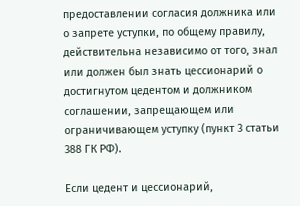предоставлении согласия должника или о запрете уступки, по общему правилу, действительна независимо от того, знал или должен был знать цессионарий о достигнутом цедентом и должником соглашении, запрещающем или ограничивающем уступку (пункт 3 статьи 388 ГК РФ).

Если цедент и цессионарий,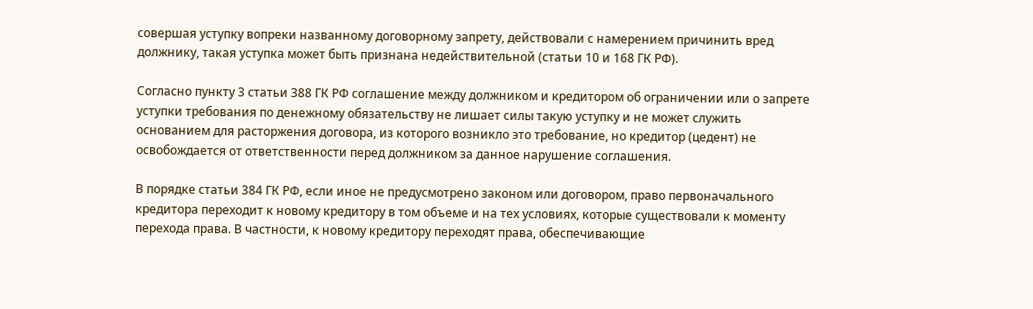совершая уступку вопреки названному договорному запрету, действовали с намерением причинить вред должнику, такая уступка может быть признана недействительной (статьи 10 и 168 ГК РФ).

Согласно пункту 3 статьи 388 ГК РФ соглашение между должником и кредитором об ограничении или о запрете уступки требования по денежному обязательству не лишает силы такую уступку и не может служить основанием для расторжения договора, из которого возникло это требование, но кредитор (цедент) не освобождается от ответственности перед должником за данное нарушение соглашения.

В порядке статьи 384 ГК РФ, если иное не предусмотрено законом или договором, право первоначального кредитора переходит к новому кредитору в том объеме и на тех условиях, которые существовали к моменту перехода права. В частности, к новому кредитору переходят права, обеспечивающие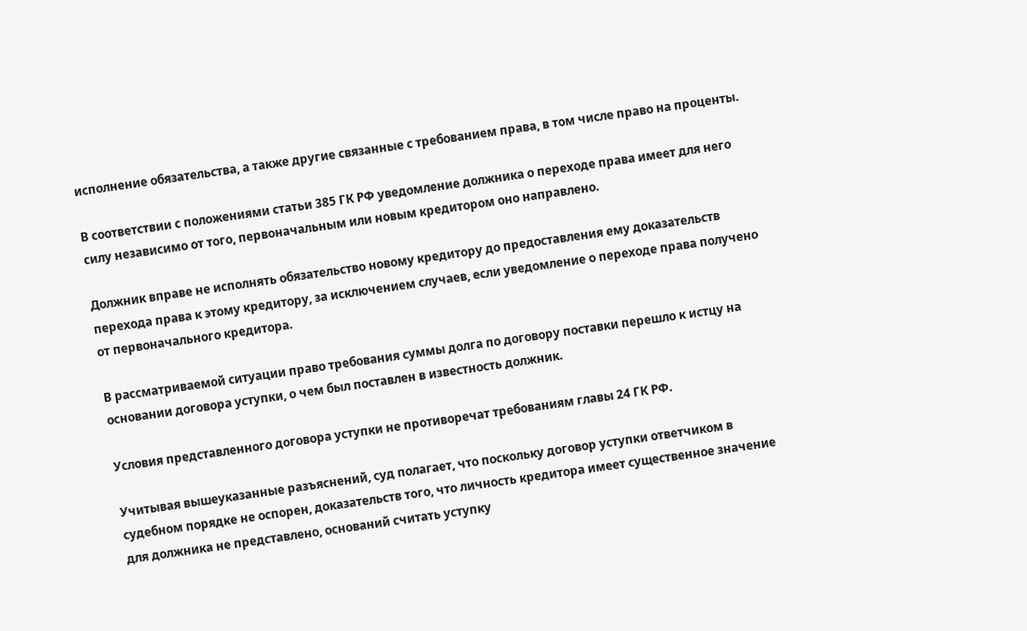исполнение обязательства, а также другие связанные с требованием права, в том числе право на проценты.

В соответствии с положениями статьи 385 ГК РФ уведомление должника о переходе права имеет для него силу независимо от того, первоначальным или новым кредитором оно направлено.

Должник вправе не исполнять обязательство новому кредитору до предоставления ему доказательств перехода права к этому кредитору, за исключением случаев, если уведомление о переходе права получено от первоначального кредитора.

В рассматриваемой ситуации право требования суммы долга по договору поставки перешло к истцу на основании договора уступки, о чем был поставлен в известность должник.

Условия представленного договора уступки не противоречат требованиям главы 24 ГК РФ.

Учитывая вышеуказанные разъяснений, суд полагает, что поскольку договор уступки ответчиком в судебном порядке не оспорен, доказательств того, что личность кредитора имеет существенное значение для должника не представлено, оснований считать уступку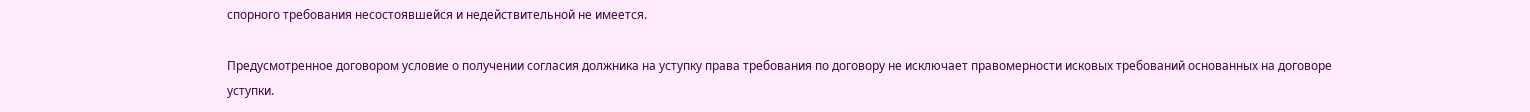спорного требования несостоявшейся и недействительной не имеется.

Предусмотренное договором условие о получении согласия должника на уступку права требования по договору не исключает правомерности исковых требований основанных на договоре уступки.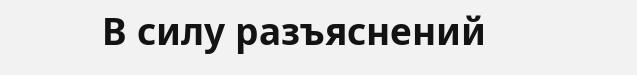В силу разъяснений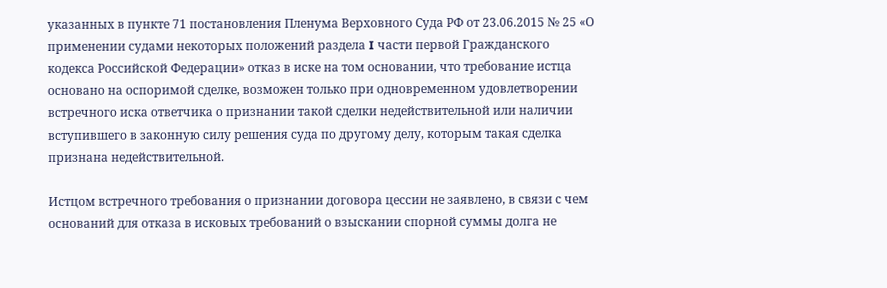указанных в пункте 71 постановления Пленума Верховного Суда РФ от 23.06.2015 № 25 «О применении судами некоторых положений раздела I части первой Гражданского кодекса Российской Федерации» отказ в иске на том основании, что требование истца основано на оспоримой сделке, возможен только при одновременном удовлетворении встречного иска ответчика о признании такой сделки недействительной или наличии вступившего в законную силу решения суда по другому делу, которым такая сделка признана недействительной.

Истцом встречного требования о признании договора цессии не заявлено, в связи с чем оснований для отказа в исковых требований о взыскании спорной суммы долга не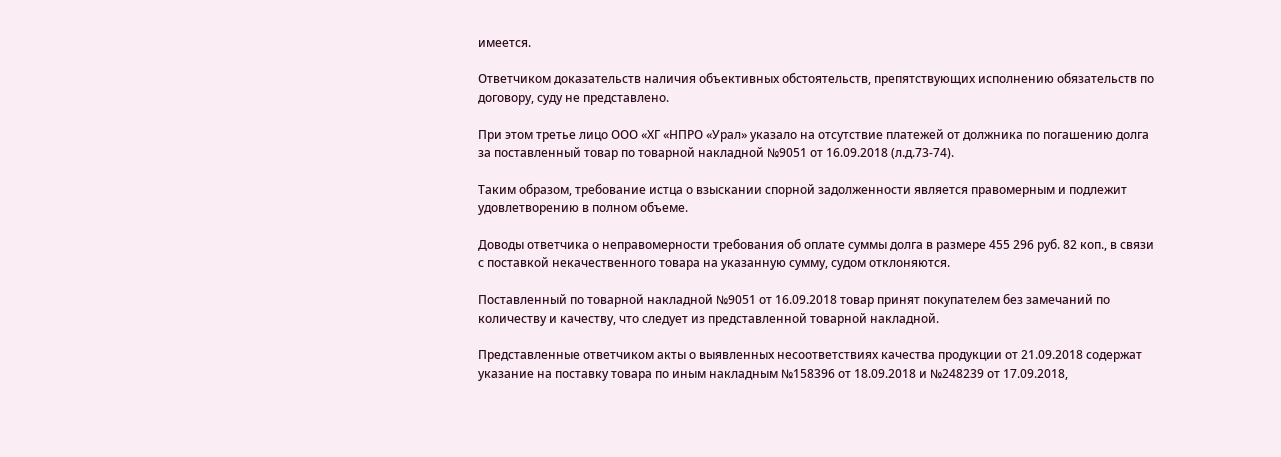имеется.

Ответчиком доказательств наличия объективных обстоятельств, препятствующих исполнению обязательств по договору, суду не представлено.

При этом третье лицо ООО «ХГ «НПРО «Урал» указало на отсутствие платежей от должника по погашению долга за поставленный товар по товарной накладной №9051 от 16.09.2018 (л.д.73-74).

Таким образом, требование истца о взыскании спорной задолженности является правомерным и подлежит удовлетворению в полном объеме.

Доводы ответчика о неправомерности требования об оплате суммы долга в размере 455 296 руб. 82 коп., в связи с поставкой некачественного товара на указанную сумму, судом отклоняются.

Поставленный по товарной накладной №9051 от 16.09.2018 товар принят покупателем без замечаний по количеству и качеству, что следует из представленной товарной накладной.

Представленные ответчиком акты о выявленных несоответствиях качества продукции от 21.09.2018 содержат указание на поставку товара по иным накладным №158396 от 18.09.2018 и №248239 от 17.09.2018,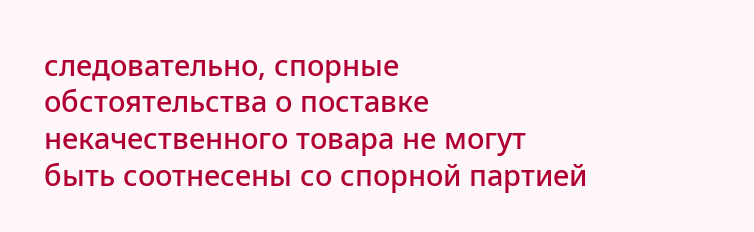следовательно, спорные обстоятельства о поставке некачественного товара не могут быть соотнесены со спорной партией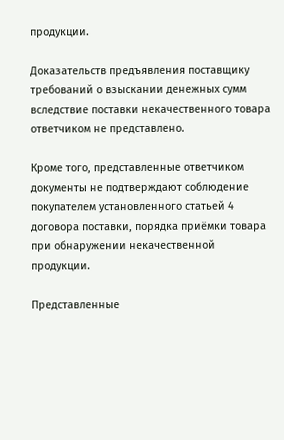продукции.

Доказательств предъявления поставщику требований о взыскании денежных сумм вследствие поставки некачественного товара ответчиком не представлено.

Кроме того, представленные ответчиком документы не подтверждают соблюдение покупателем установленного статьей 4 договора поставки, порядка приёмки товара при обнаружении некачественной продукции.

Представленные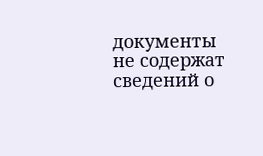документы не содержат сведений о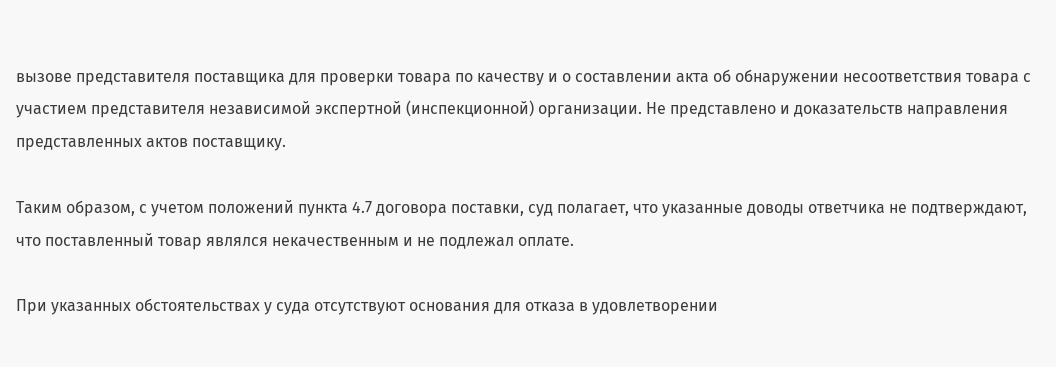вызове представителя поставщика для проверки товара по качеству и о составлении акта об обнаружении несоответствия товара с участием представителя независимой экспертной (инспекционной) организации. Не представлено и доказательств направления представленных актов поставщику.

Таким образом, с учетом положений пункта 4.7 договора поставки, суд полагает, что указанные доводы ответчика не подтверждают, что поставленный товар являлся некачественным и не подлежал оплате.

При указанных обстоятельствах у суда отсутствуют основания для отказа в удовлетворении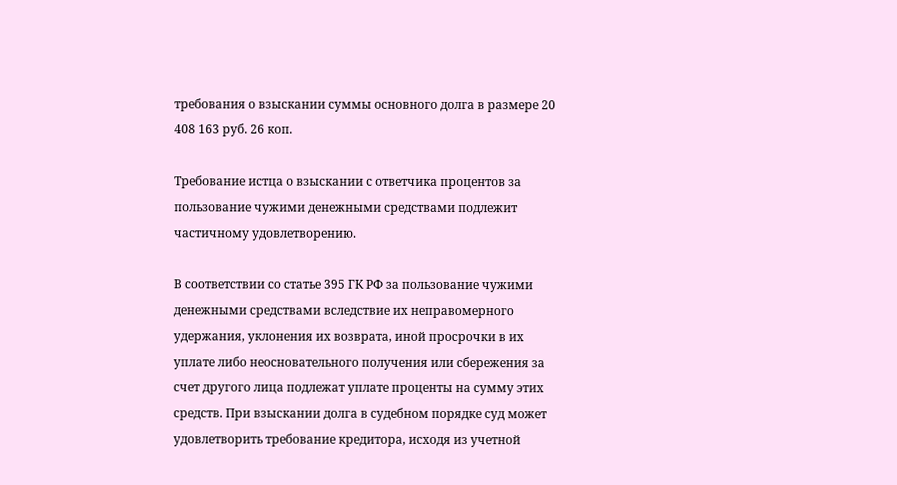требования о взыскании суммы основного долга в размере 20 408 163 руб. 26 коп.

Требование истца о взыскании с ответчика процентов за пользование чужими денежными средствами подлежит частичному удовлетворению.

В соответствии со статье 395 ГК РФ за пользование чужими денежными средствами вследствие их неправомерного удержания, уклонения их возврата, иной просрочки в их уплате либо неосновательного получения или сбережения за счет другого лица подлежат уплате проценты на сумму этих средств. При взыскании долга в судебном порядке суд может удовлетворить требование кредитора, исходя из учетной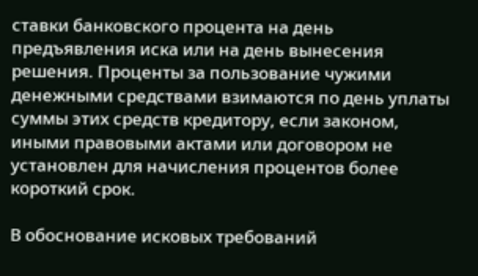ставки банковского процента на день предъявления иска или на день вынесения решения. Проценты за пользование чужими денежными средствами взимаются по день уплаты суммы этих средств кредитору, если законом, иными правовыми актами или договором не установлен для начисления процентов более короткий срок.

В обоснование исковых требований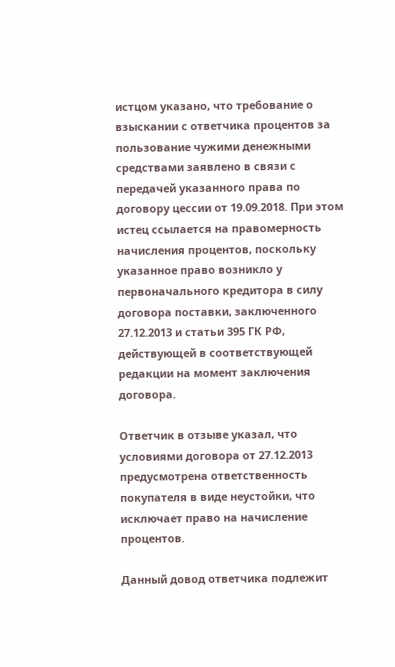истцом указано, что требование о взыскании с ответчика процентов за пользование чужими денежными средствами заявлено в связи с передачей указанного права по договору цессии от 19.09.2018. При этом истец ссылается на правомерность начисления процентов, поскольку указанное право возникло у первоначального кредитора в силу договора поставки, заключенного 27.12.2013 и статьи 395 ГК РФ, действующей в соответствующей редакции на момент заключения договора.

Ответчик в отзыве указал, что условиями договора от 27.12.2013 предусмотрена ответственность покупателя в виде неустойки, что исключает право на начисление процентов.

Данный довод ответчика подлежит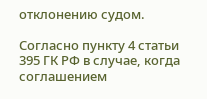отклонению судом.

Согласно пункту 4 статьи 395 ГК РФ в случае, когда соглашением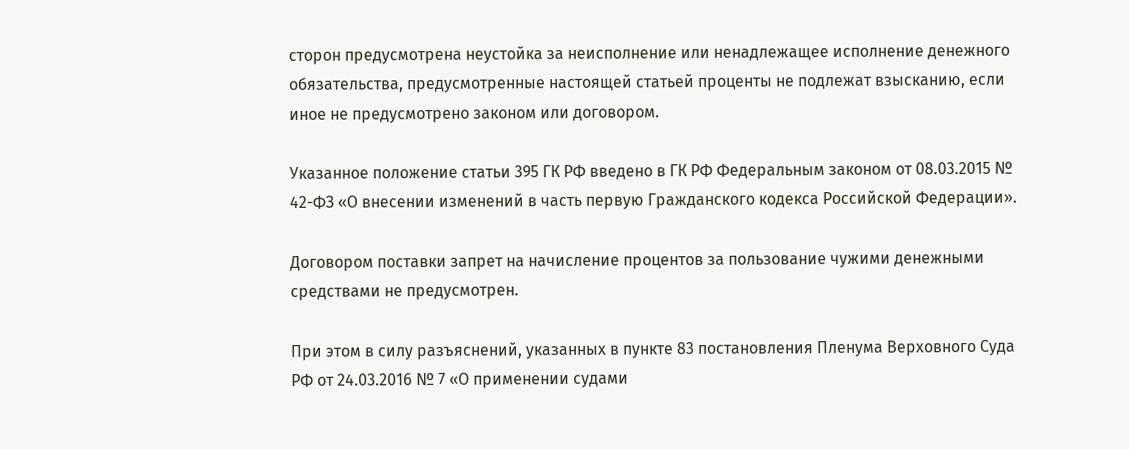сторон предусмотрена неустойка за неисполнение или ненадлежащее исполнение денежного обязательства, предусмотренные настоящей статьей проценты не подлежат взысканию, если иное не предусмотрено законом или договором.

Указанное положение статьи 395 ГК РФ введено в ГК РФ Федеральным законом от 08.03.2015 № 42-ФЗ «О внесении изменений в часть первую Гражданского кодекса Российской Федерации».

Договором поставки запрет на начисление процентов за пользование чужими денежными средствами не предусмотрен.

При этом в силу разъяснений, указанных в пункте 83 постановления Пленума Верховного Суда РФ от 24.03.2016 № 7 «О применении судами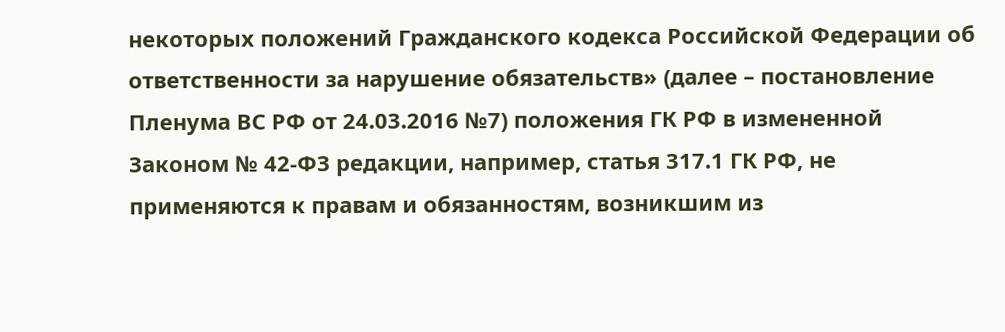некоторых положений Гражданского кодекса Российской Федерации об ответственности за нарушение обязательств» (далее – постановление Пленума ВС РФ от 24.03.2016 №7) положения ГК РФ в измененной Законом № 42-ФЗ редакции, например, статья 317.1 ГК РФ, не применяются к правам и обязанностям, возникшим из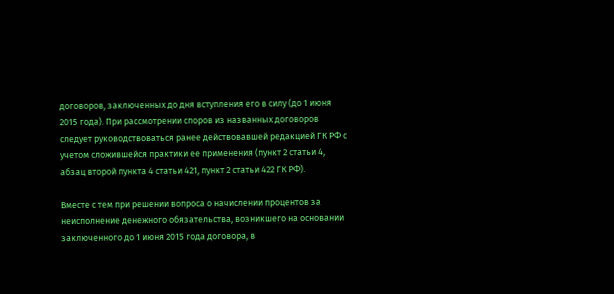договоров, заключенных до дня вступления его в силу (до 1 июня 2015 года). При рассмотрении споров из названных договоров следует руководствоваться ранее действовавшей редакцией ГК РФ с учетом сложившейся практики ее применения (пункт 2 статьи 4, абзац второй пункта 4 статьи 421, пункт 2 статьи 422 ГК РФ).

Вместе с тем при решении вопроса о начислении процентов за неисполнение денежного обязательства, возникшего на основании заключенного до 1 июня 2015 года договора, в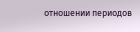отношении периодов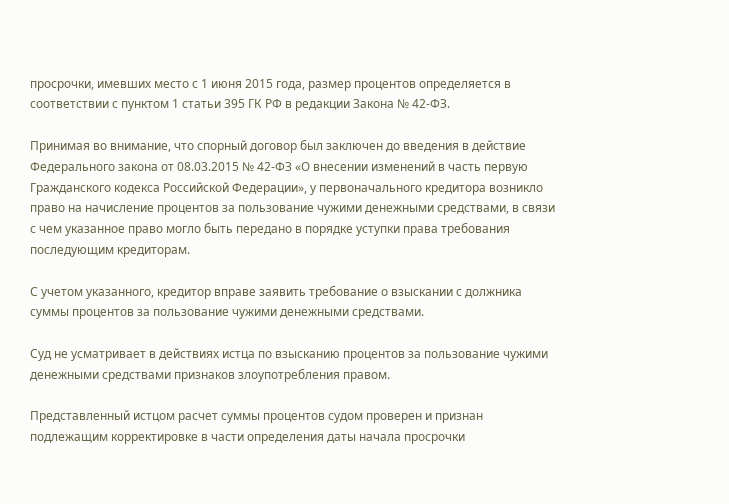просрочки, имевших место с 1 июня 2015 года, размер процентов определяется в соответствии с пунктом 1 статьи 395 ГК РФ в редакции Закона № 42-ФЗ.

Принимая во внимание, что спорный договор был заключен до введения в действие Федерального закона от 08.03.2015 № 42-ФЗ «О внесении изменений в часть первую Гражданского кодекса Российской Федерации», у первоначального кредитора возникло право на начисление процентов за пользование чужими денежными средствами, в связи с чем указанное право могло быть передано в порядке уступки права требования последующим кредиторам.

С учетом указанного, кредитор вправе заявить требование о взыскании с должника суммы процентов за пользование чужими денежными средствами.

Суд не усматривает в действиях истца по взысканию процентов за пользование чужими денежными средствами признаков злоупотребления правом.

Представленный истцом расчет суммы процентов судом проверен и признан подлежащим корректировке в части определения даты начала просрочки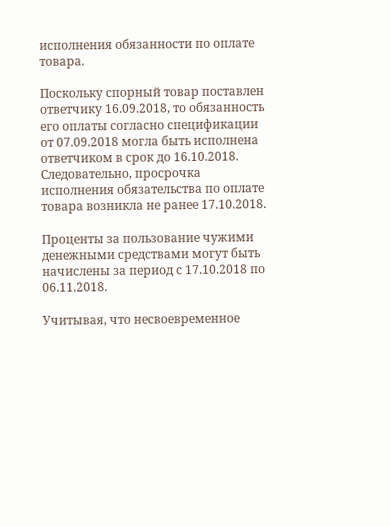исполнения обязанности по оплате товара.

Поскольку спорный товар поставлен ответчику 16.09.2018, то обязанность его оплаты согласно спецификации от 07.09.2018 могла быть исполнена ответчиком в срок до 16.10.2018. Следовательно, просрочка исполнения обязательства по оплате товара возникла не ранее 17.10.2018.

Проценты за пользование чужими денежными средствами могут быть начислены за период с 17.10.2018 по 06.11.2018.

Учитывая, что несвоевременное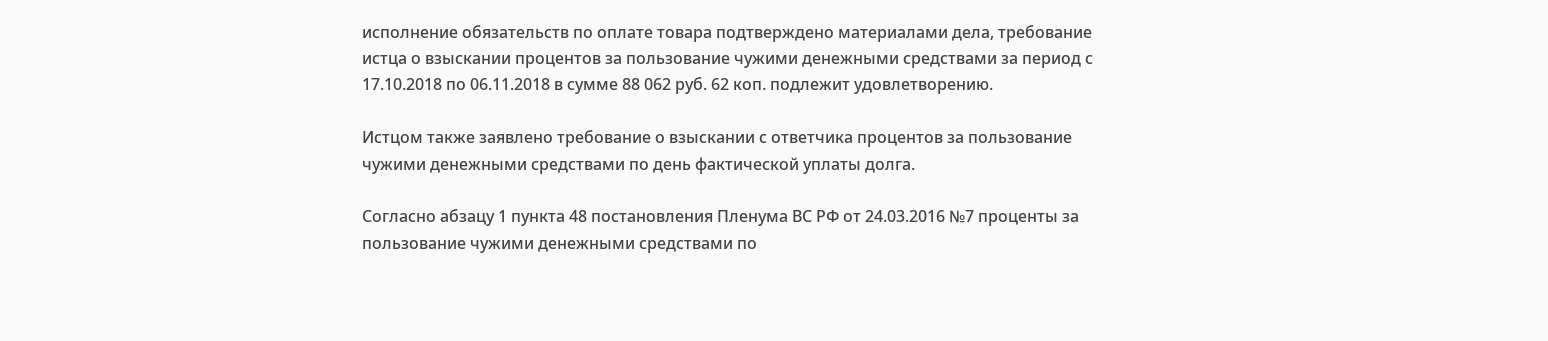исполнение обязательств по оплате товара подтверждено материалами дела, требование истца о взыскании процентов за пользование чужими денежными средствами за период с 17.10.2018 по 06.11.2018 в сумме 88 062 руб. 62 коп. подлежит удовлетворению.

Истцом также заявлено требование о взыскании с ответчика процентов за пользование чужими денежными средствами по день фактической уплаты долга.

Согласно абзацу 1 пункта 48 постановления Пленума ВС РФ от 24.03.2016 №7 проценты за пользование чужими денежными средствами по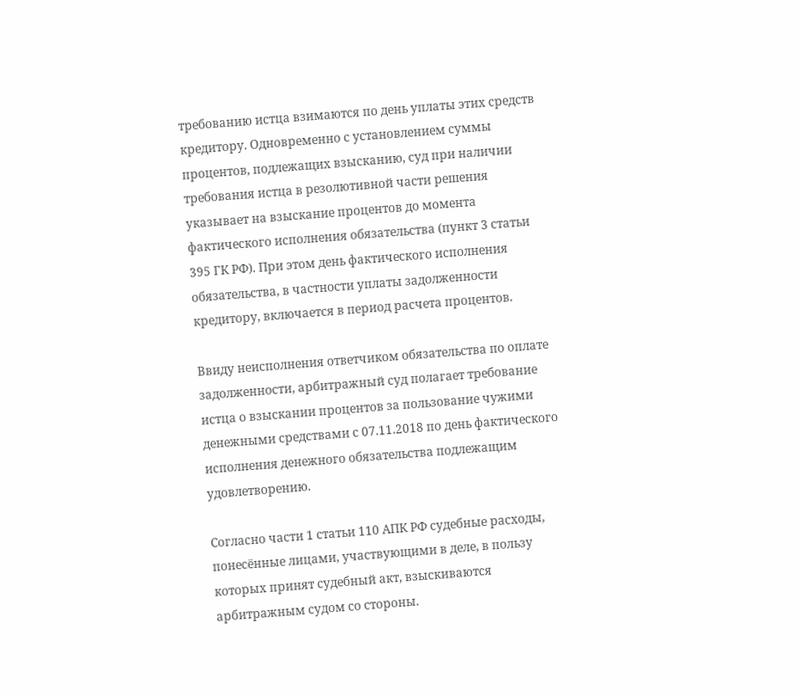требованию истца взимаются по день уплаты этих средств кредитору. Одновременно с установлением суммы процентов, подлежащих взысканию, суд при наличии требования истца в резолютивной части решения указывает на взыскание процентов до момента фактического исполнения обязательства (пункт 3 статьи 395 ГК РФ). При этом день фактического исполнения обязательства, в частности уплаты задолженности кредитору, включается в период расчета процентов.

Ввиду неисполнения ответчиком обязательства по оплате задолженности, арбитражный суд полагает требование истца о взыскании процентов за пользование чужими денежными средствами с 07.11.2018 по день фактического исполнения денежного обязательства подлежащим удовлетворению.

Согласно части 1 статьи 110 АПК РФ судебные расходы, понесённые лицами, участвующими в деле, в пользу которых принят судебный акт, взыскиваются арбитражным судом со стороны.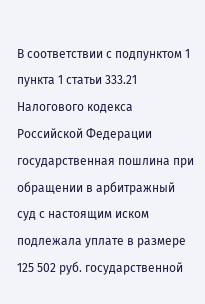В соответствии с подпунктом 1 пункта 1 статьи 333.21 Налогового кодекса Российской Федерации государственная пошлина при обращении в арбитражный суд с настоящим иском подлежала уплате в размере 125 502 руб. государственной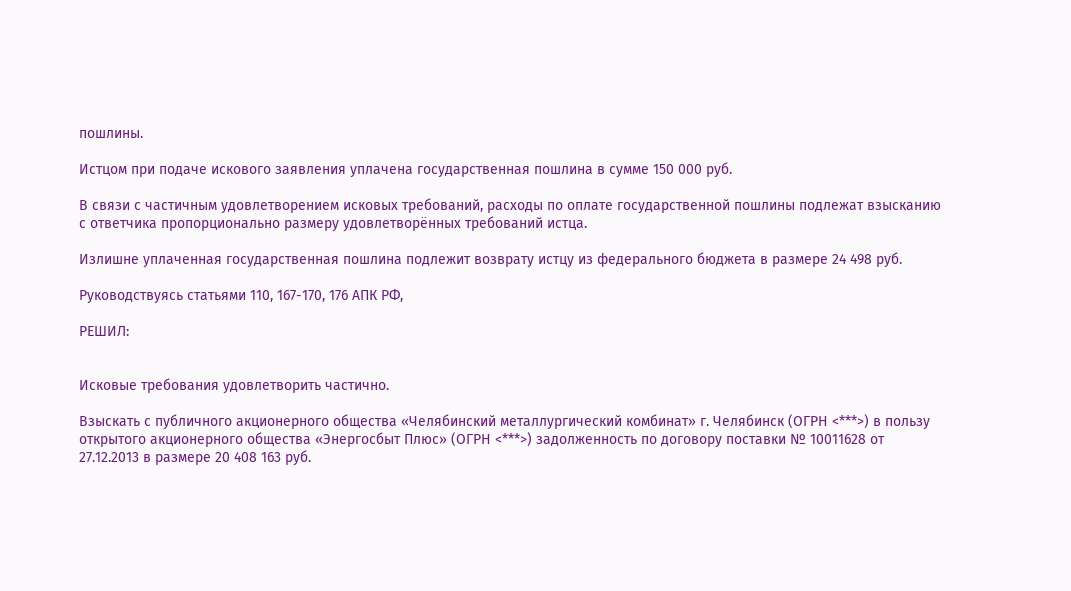пошлины.

Истцом при подаче искового заявления уплачена государственная пошлина в сумме 150 000 руб.

В связи с частичным удовлетворением исковых требований, расходы по оплате государственной пошлины подлежат взысканию с ответчика пропорционально размеру удовлетворённых требований истца.

Излишне уплаченная государственная пошлина подлежит возврату истцу из федерального бюджета в размере 24 498 руб.

Руководствуясь статьями 110, 167-170, 176 АПК РФ,

РЕШИЛ:


Исковые требования удовлетворить частично.

Взыскать с публичного акционерного общества «Челябинский металлургический комбинат» г. Челябинск (ОГРН <***>) в пользу открытого акционерного общества «Энергосбыт Плюс» (ОГРН <***>) задолженность по договору поставки № 10011628 от 27.12.2013 в размере 20 408 163 руб.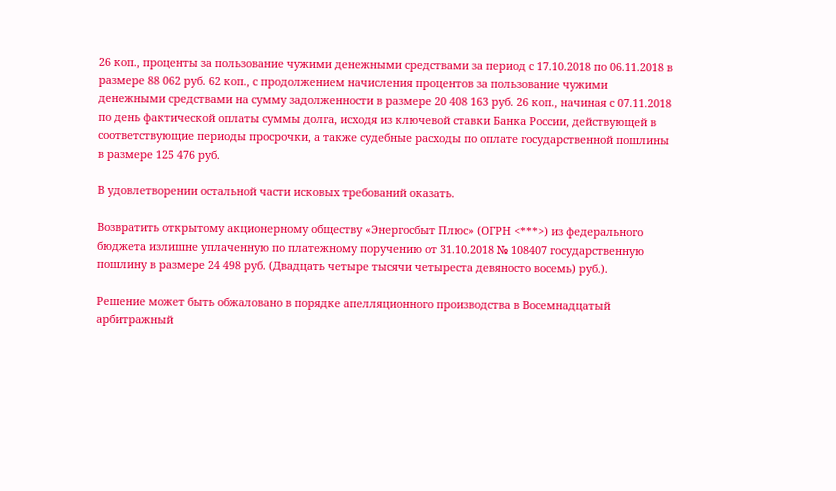26 коп., проценты за пользование чужими денежными средствами за период с 17.10.2018 по 06.11.2018 в размере 88 062 руб. 62 коп., с продолжением начисления процентов за пользование чужими денежными средствами на сумму задолженности в размере 20 408 163 руб. 26 коп., начиная с 07.11.2018 по день фактической оплаты суммы долга, исходя из ключевой ставки Банка России, действующей в соответствующие периоды просрочки, а также судебные расходы по оплате государственной пошлины в размере 125 476 руб.

В удовлетворении остальной части исковых требований оказать.

Возвратить открытому акционерному обществу «Энергосбыт Плюс» (ОГРН <***>) из федерального бюджета излишне уплаченную по платежному поручению от 31.10.2018 № 108407 государственную пошлину в размере 24 498 руб. (Двадцать четыре тысячи четыреста девяносто восемь) руб.).

Решение может быть обжаловано в порядке апелляционного производства в Восемнадцатый арбитражный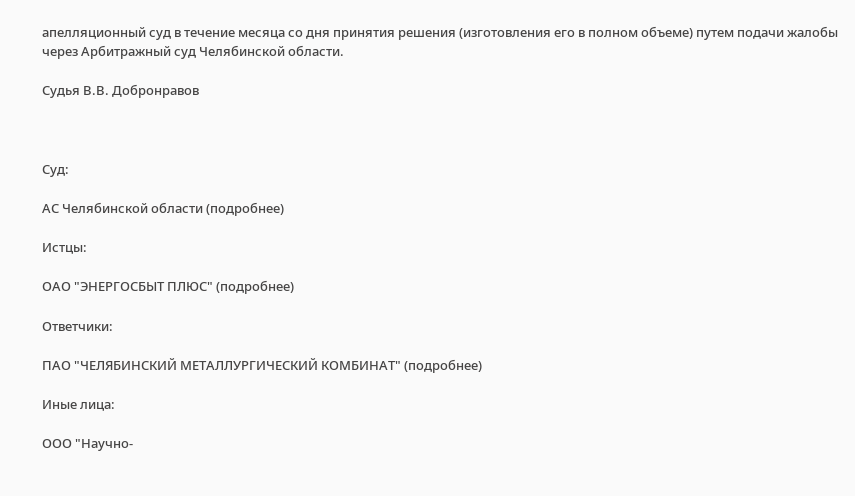апелляционный суд в течение месяца со дня принятия решения (изготовления его в полном объеме) путем подачи жалобы через Арбитражный суд Челябинской области.

Судья В.В. Добронравов



Суд:

АС Челябинской области (подробнее)

Истцы:

ОАО "ЭНЕРГОСБЫТ ПЛЮС" (подробнее)

Ответчики:

ПАО "ЧЕЛЯБИНСКИЙ МЕТАЛЛУРГИЧЕСКИЙ КОМБИНАТ" (подробнее)

Иные лица:

ООО "Научно-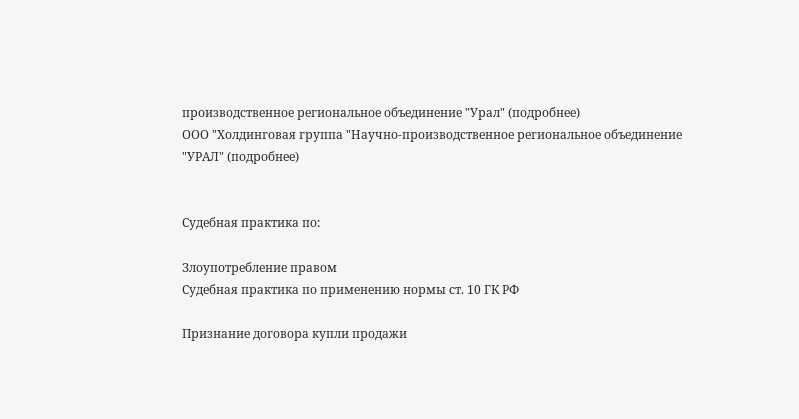производственное региональное объединение "Урал" (подробнее)
ООО "Холдинговая группа "Научно-производственное региональное объединение "УРАЛ" (подробнее)


Судебная практика по:

Злоупотребление правом
Судебная практика по применению нормы ст. 10 ГК РФ

Признание договора купли продажи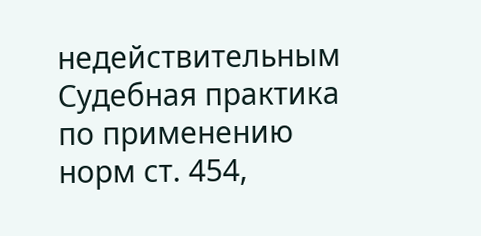недействительным
Судебная практика по применению норм ст. 454,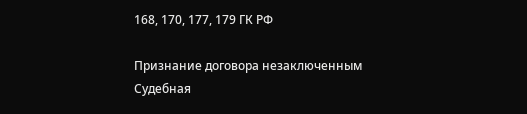168, 170, 177, 179 ГК РФ

Признание договора незаключенным
Судебная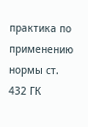практика по применению нормы ст. 432 ГК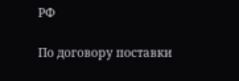РФ

По договору поставки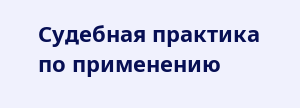Судебная практика по применению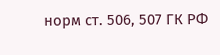норм ст. 506, 507 ГК РФ